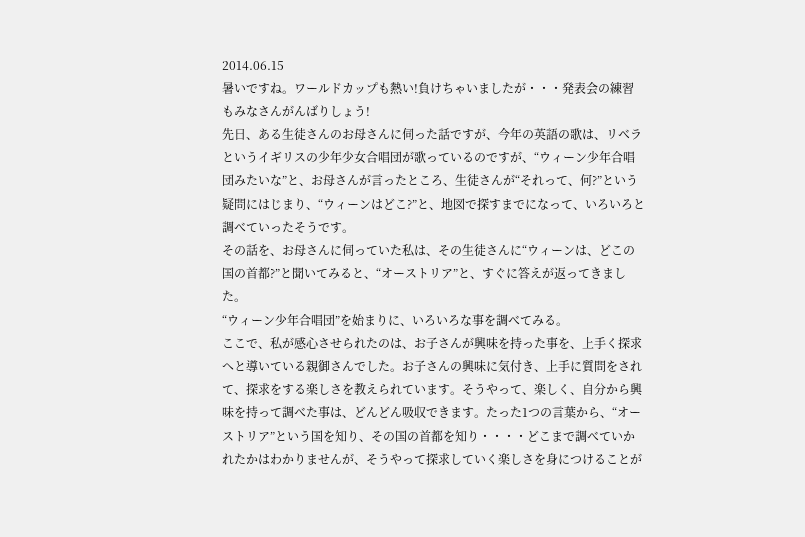2014.06.15
暑いですね。ワールドカップも熱い!負けちゃいましたが・・・発表会の練習もみなさんがんばりしょう!
先日、ある生徒さんのお母さんに伺った話ですが、今年の英語の歌は、リベラというイギリスの少年少女合唱団が歌っているのですが、“ウィーン少年合唱団みたいな”と、お母さんが言ったところ、生徒さんが“それって、何?”という疑問にはじまり、“ウィーンはどこ?”と、地図で探すまでになって、いろいろと調べていったそうです。
その話を、お母さんに伺っていた私は、その生徒さんに“ウィーンは、どこの国の首都?”と聞いてみると、“オーストリア”と、すぐに答えが返ってきました。
“ウィーン少年合唱団”を始まりに、いろいろな事を調べてみる。
ここで、私が感心させられたのは、お子さんが興味を持った事を、上手く探求へと導いている親御さんでした。お子さんの興味に気付き、上手に質問をされて、探求をする楽しさを教えられています。そうやって、楽しく、自分から興味を持って調べた事は、どんどん吸収できます。たった1つの言葉から、“オーストリア”という国を知り、その国の首都を知り・・・・どこまで調べていかれたかはわかりませんが、そうやって探求していく楽しさを身につけることが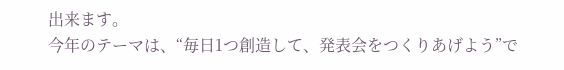出来ます。
今年のテーマは、“毎日1つ創造して、発表会をつくりあげよう”で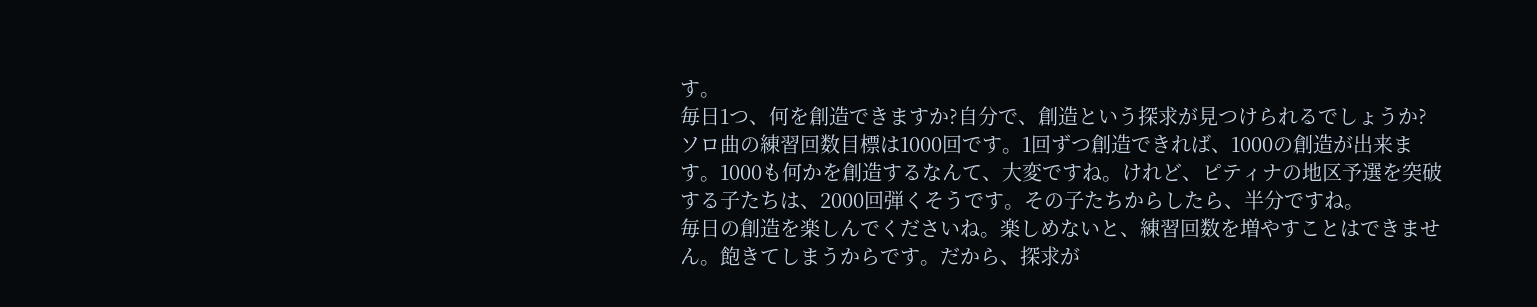す。
毎日1つ、何を創造できますか?自分で、創造という探求が見つけられるでしょうか?ソロ曲の練習回数目標は1000回です。1回ずつ創造できれば、1000の創造が出来ます。1000も何かを創造するなんて、大変ですね。けれど、ピティナの地区予選を突破する子たちは、2000回弾くそうです。その子たちからしたら、半分ですね。
毎日の創造を楽しんでくださいね。楽しめないと、練習回数を増やすことはできません。飽きてしまうからです。だから、探求が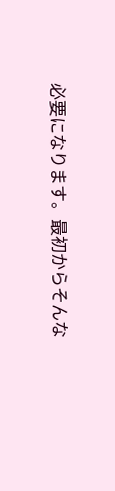必要になります。最初からそんな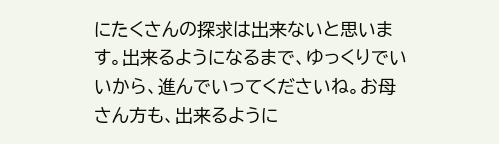にたくさんの探求は出来ないと思います。出来るようになるまで、ゆっくりでいいから、進んでいってくださいね。お母さん方も、出来るように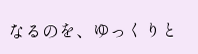なるのを、ゆっくりと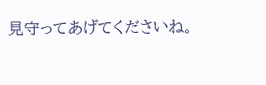見守ってあげてくださいね。